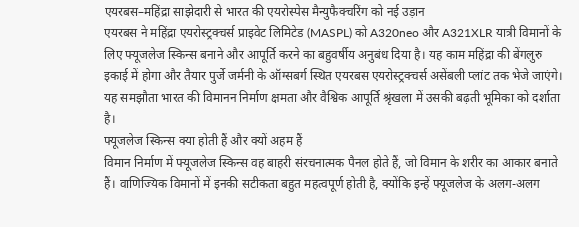एयरबस–महिंद्रा साझेदारी से भारत की एयरोस्पेस मैन्युफैक्चरिंग को नई उड़ान
एयरबस ने महिंद्रा एयरोस्ट्रक्चर्स प्राइवेट लिमिटेड (MASPL) को A320neo और A321XLR यात्री विमानों के लिए फ्यूजलेज स्किन्स बनाने और आपूर्ति करने का बहुवर्षीय अनुबंध दिया है। यह काम महिंद्रा की बेंगलुरु इकाई में होगा और तैयार पुर्जे जर्मनी के ऑग्सबर्ग स्थित एयरबस एयरोस्ट्रक्चर्स असेंबली प्लांट तक भेजे जाएंगे। यह समझौता भारत की विमानन निर्माण क्षमता और वैश्विक आपूर्ति श्रृंखला में उसकी बढ़ती भूमिका को दर्शाता है।
फ्यूजलेज स्किन्स क्या होती हैं और क्यों अहम हैं
विमान निर्माण में फ्यूजलेज स्किन्स वह बाहरी संरचनात्मक पैनल होते हैं, जो विमान के शरीर का आकार बनाते हैं। वाणिज्यिक विमानों में इनकी सटीकता बहुत महत्वपूर्ण होती है, क्योंकि इन्हें फ्यूजलेज के अलग-अलग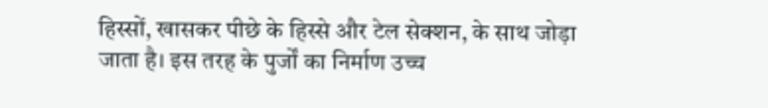हिस्सों, खासकर पीछे के हिस्से और टेल सेक्शन, के साथ जोड़ा जाता है। इस तरह के पुर्जों का निर्माण उच्च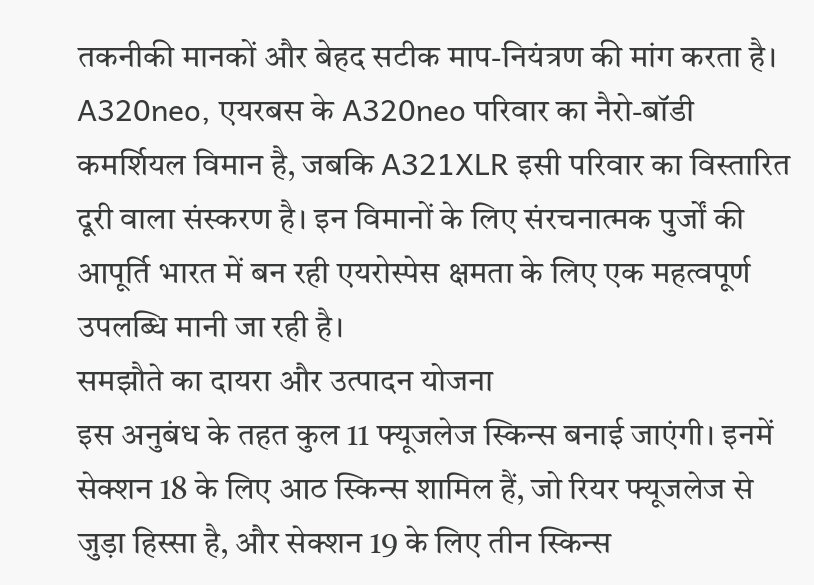तकनीकी मानकों और बेहद सटीक माप-नियंत्रण की मांग करता है।
A320neo, एयरबस के A320neo परिवार का नैरो-बॉडी कमर्शियल विमान है, जबकि A321XLR इसी परिवार का विस्तारित दूरी वाला संस्करण है। इन विमानों के लिए संरचनात्मक पुर्जों की आपूर्ति भारत में बन रही एयरोस्पेस क्षमता के लिए एक महत्वपूर्ण उपलब्धि मानी जा रही है।
समझौते का दायरा और उत्पादन योजना
इस अनुबंध के तहत कुल 11 फ्यूजलेज स्किन्स बनाई जाएंगी। इनमें सेक्शन 18 के लिए आठ स्किन्स शामिल हैं, जो रियर फ्यूजलेज से जुड़ा हिस्सा है, और सेक्शन 19 के लिए तीन स्किन्स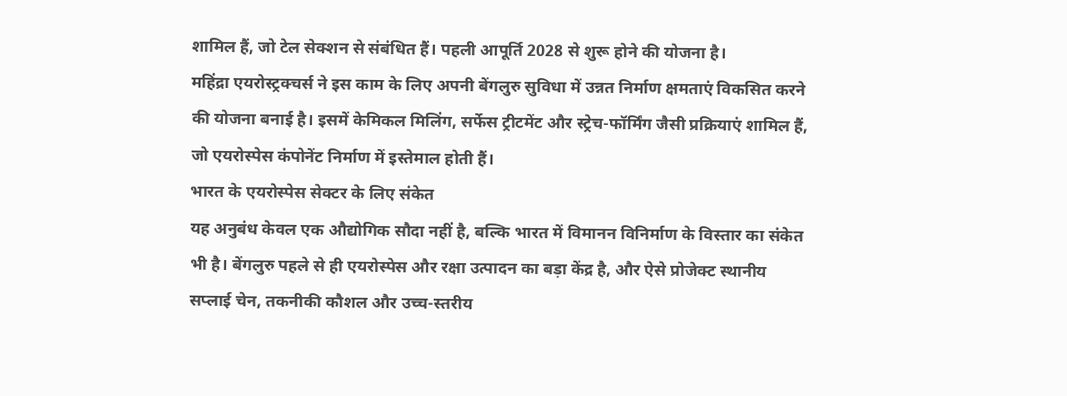शामिल हैं, जो टेल सेक्शन से संबंधित हैं। पहली आपूर्ति 2028 से शुरू होने की योजना है।
महिंद्रा एयरोस्ट्रक्चर्स ने इस काम के लिए अपनी बेंगलुरु सुविधा में उन्नत निर्माण क्षमताएं विकसित करने की योजना बनाई है। इसमें केमिकल मिलिंग, सर्फेस ट्रीटमेंट और स्ट्रेच-फॉर्मिंग जैसी प्रक्रियाएं शामिल हैं, जो एयरोस्पेस कंपोनेंट निर्माण में इस्तेमाल होती हैं।
भारत के एयरोस्पेस सेक्टर के लिए संकेत
यह अनुबंध केवल एक औद्योगिक सौदा नहीं है, बल्कि भारत में विमानन विनिर्माण के विस्तार का संकेत भी है। बेंगलुरु पहले से ही एयरोस्पेस और रक्षा उत्पादन का बड़ा केंद्र है, और ऐसे प्रोजेक्ट स्थानीय सप्लाई चेन, तकनीकी कौशल और उच्च-स्तरीय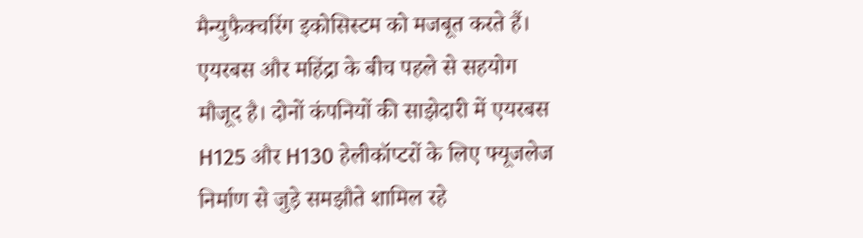मैन्युफैक्चरिंग इकोसिस्टम को मजबूत करते हैं।
एयरबस और महिंद्रा के बीच पहले से सहयोग मौजूद है। दोनों कंपनियों की साझेदारी में एयरबस H125 और H130 हेलीकॉप्टरों के लिए फ्यूजलेज निर्माण से जुड़े समझौते शामिल रहे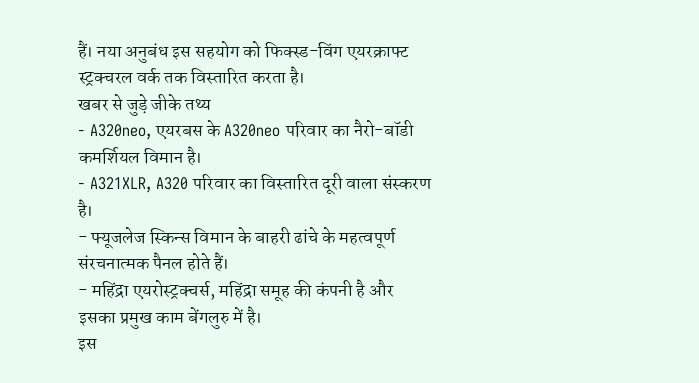हैं। नया अनुबंध इस सहयोग को फिक्स्ड-विंग एयरक्राफ्ट स्ट्रक्चरल वर्क तक विस्तारित करता है।
खबर से जुड़े जीके तथ्य
- A320neo, एयरबस के A320neo परिवार का नैरो-बॉडी कमर्शियल विमान है।
- A321XLR, A320 परिवार का विस्तारित दूरी वाला संस्करण है।
- फ्यूजलेज स्किन्स विमान के बाहरी ढांचे के महत्वपूर्ण संरचनात्मक पैनल होते हैं।
- महिंद्रा एयरोस्ट्रक्चर्स, महिंद्रा समूह की कंपनी है और इसका प्रमुख काम बेंगलुरु में है।
इस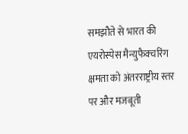समझौते से भारत की एयरोस्पेस मैन्युफैक्चरिंग क्षमता को अंतरराष्ट्रीय स्तर पर और मजबूती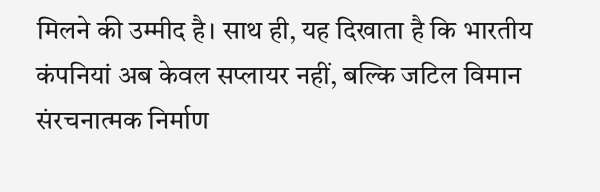मिलने की उम्मीद है। साथ ही, यह दिखाता है कि भारतीय कंपनियां अब केवल सप्लायर नहीं, बल्कि जटिल विमान संरचनात्मक निर्माण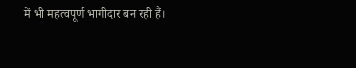में भी महत्वपूर्ण भागीदार बन रही हैं।